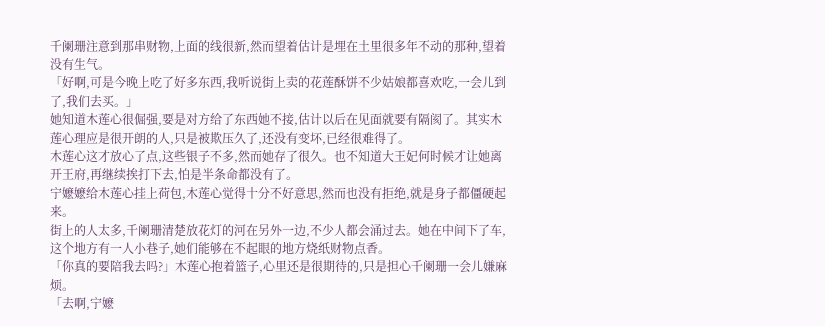千阑珊注意到那串财物,上面的线很新,然而望着估计是埋在土里很多年不动的那种,望着没有生气。
「好啊,可是今晚上吃了好多东西,我听说街上卖的花莲酥饼不少姑娘都喜欢吃,一会儿到了,我们去买。」
她知道木莲心很倔强,要是对方给了东西她不接,估计以后在见面就要有隔阂了。其实木莲心理应是很开朗的人,只是被欺压久了,还没有变坏,已经很难得了。
木莲心这才放心了点,这些银子不多,然而她存了很久。也不知道大王妃何时候才让她离开王府,再继续挨打下去,怕是半条命都没有了。
宁嬷嬷给木莲心挂上荷包,木莲心觉得十分不好意思,然而也没有拒绝,就是身子都僵硬起来。
街上的人太多,千阑珊清楚放花灯的河在另外一边,不少人都会涌过去。她在中间下了车,这个地方有一人小巷子,她们能够在不起眼的地方烧纸财物点香。
「你真的要陪我去吗?」木莲心抱着篮子,心里还是很期待的,只是担心千阑珊一会儿嫌麻烦。
「去啊,宁嬷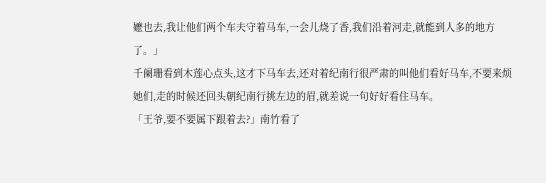嬷也去,我让他们两个车夫守着马车,一会儿烧了香,我们沿着河走,就能到人多的地方了。」
千阑珊看到木莲心点头,这才下马车去,还对着纪南行很严肃的叫他们看好马车,不要来烦她们,走的时候还回头朝纪南行挑左边的眉,就差说一句好好看住马车。
「王爷,要不要属下跟着去?」南竹看了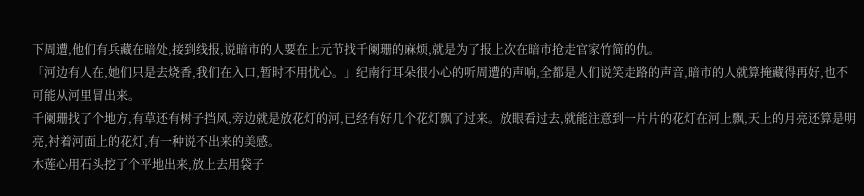下周遭,他们有兵藏在暗处,接到线报,说暗市的人要在上元节找千阑珊的麻烦,就是为了报上次在暗市抢走官家竹简的仇。
「河边有人在,她们只是去烧香,我们在入口,暂时不用忧心。」纪南行耳朵很小心的听周遭的声响,全都是人们说笑走路的声音,暗市的人就算掩藏得再好,也不可能从河里冒出来。
千阑珊找了个地方,有草还有树子挡风,旁边就是放花灯的河,已经有好几个花灯飘了过来。放眼看过去,就能注意到一片片的花灯在河上飘,天上的月亮还算是明亮,衬着河面上的花灯,有一种说不出来的美感。
木莲心用石头挖了个平地出来,放上去用袋子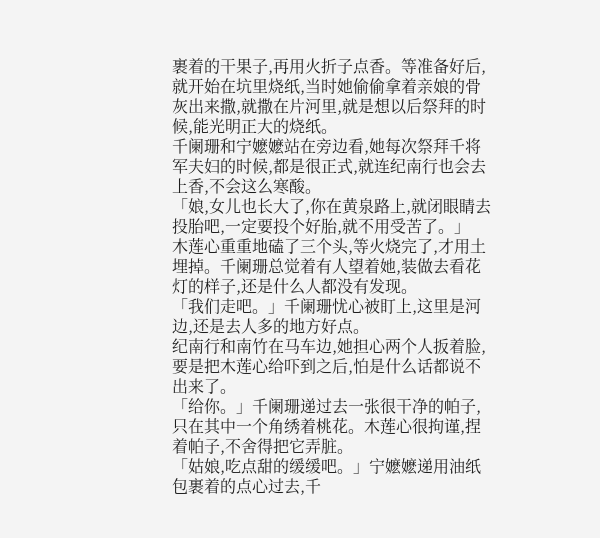裹着的干果子,再用火折子点香。等准备好后,就开始在坑里烧纸,当时她偷偷拿着亲娘的骨灰出来撒,就撒在片河里,就是想以后祭拜的时候,能光明正大的烧纸。
千阑珊和宁嬷嬷站在旁边看,她每次祭拜千将军夫妇的时候,都是很正式,就连纪南行也会去上香,不会这么寒酸。
「娘,女儿也长大了,你在黄泉路上,就闭眼睛去投胎吧,一定要投个好胎,就不用受苦了。」
木莲心重重地磕了三个头,等火烧完了,才用土埋掉。千阑珊总觉着有人望着她,装做去看花灯的样子,还是什么人都没有发现。
「我们走吧。」千阑珊忧心被盯上,这里是河边,还是去人多的地方好点。
纪南行和南竹在马车边,她担心两个人扳着脸,要是把木莲心给吓到之后,怕是什么话都说不出来了。
「给你。」千阑珊递过去一张很干净的帕子,只在其中一个角绣着桃花。木莲心很拘谨,捏着帕子,不舍得把它弄脏。
「姑娘,吃点甜的缓缓吧。」宁嬷嬷递用油纸包裹着的点心过去,千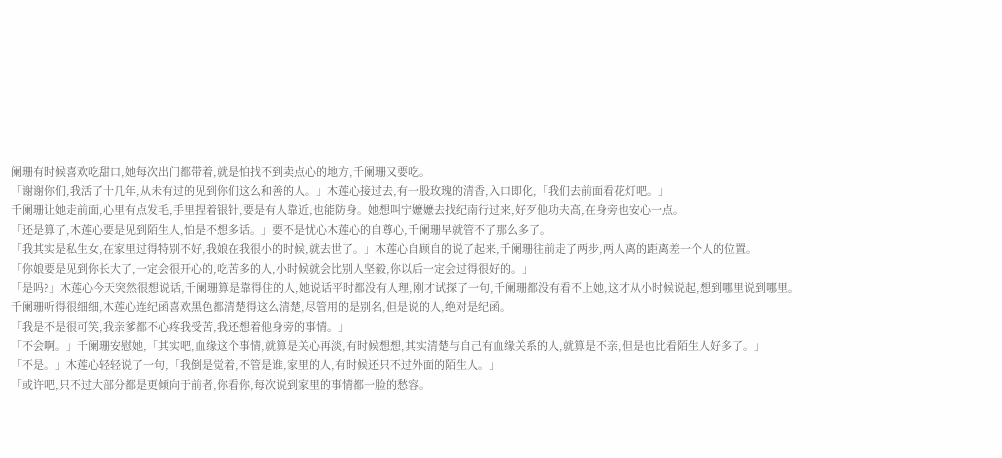阑珊有时候喜欢吃甜口,她每次出门都带着,就是怕找不到卖点心的地方,千阑珊又要吃。
「谢谢你们,我活了十几年,从未有过的见到你们这么和善的人。」木莲心接过去,有一股玫瑰的清香,入口即化,「我们去前面看花灯吧。」
千阑珊让她走前面,心里有点发毛,手里捏着银针,要是有人靠近,也能防身。她想叫宁嬷嬷去找纪南行过来,好歹他功夫高,在身旁也安心一点。
「还是算了,木莲心要是见到陌生人,怕是不想多话。」要不是忧心木莲心的自尊心,千阑珊早就管不了那么多了。
「我其实是私生女,在家里过得特别不好,我娘在我很小的时候,就去世了。」木莲心自顾自的说了起来,千阑珊往前走了两步,两人离的距离差一个人的位置。
「你娘要是见到你长大了,一定会很开心的,吃苦多的人,小时候就会比别人坚毅,你以后一定会过得很好的。」
「是吗?」木莲心今天突然很想说话,千阑珊算是靠得住的人,她说话平时都没有人理,刚才试探了一句,千阑珊都没有看不上她,这才从小时候说起,想到哪里说到哪里。
千阑珊听得很细细,木莲心连纪函喜欢黑色都清楚得这么清楚,尽管用的是别名,但是说的人,绝对是纪函。
「我是不是很可笑,我亲爹都不心疼我受苦,我还想着他身旁的事情。」
「不会啊。」千阑珊安慰她,「其实吧,血缘这个事情,就算是关心再淡,有时候想想,其实清楚与自己有血缘关系的人,就算是不亲,但是也比看陌生人好多了。」
「不是。」木莲心轻轻说了一句,「我倒是觉着,不管是谁,家里的人,有时候还只不过外面的陌生人。」
「或许吧,只不过大部分都是更倾向于前者,你看你,每次说到家里的事情都一脸的愁容。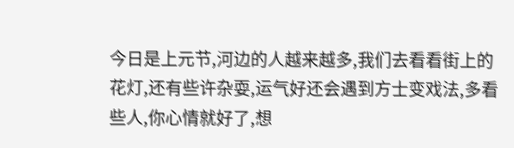今日是上元节,河边的人越来越多,我们去看看街上的花灯,还有些许杂耍,运气好还会遇到方士变戏法,多看些人,你心情就好了,想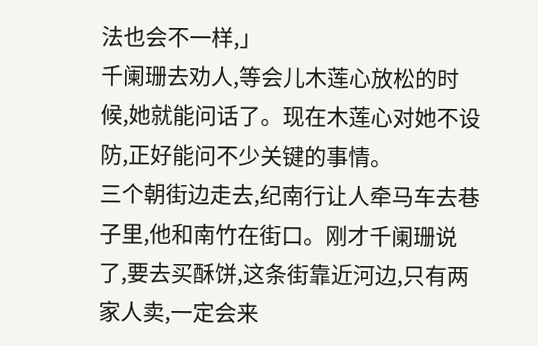法也会不一样,」
千阑珊去劝人,等会儿木莲心放松的时候,她就能问话了。现在木莲心对她不设防,正好能问不少关键的事情。
三个朝街边走去,纪南行让人牵马车去巷子里,他和南竹在街口。刚才千阑珊说了,要去买酥饼,这条街靠近河边,只有两家人卖,一定会来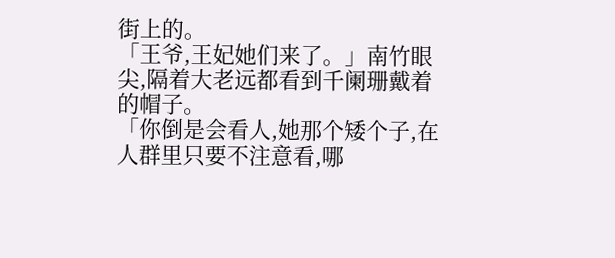街上的。
「王爷,王妃她们来了。」南竹眼尖,隔着大老远都看到千阑珊戴着的帽子。
「你倒是会看人,她那个矮个子,在人群里只要不注意看,哪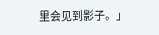里会见到影子。」